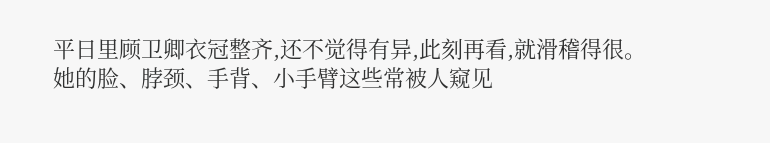平日里顾卫卿衣冠整齐,还不觉得有异,此刻再看,就滑稽得很。
她的脸、脖颈、手背、小手臂这些常被人窥见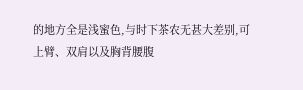的地方全是浅蜜色,与时下茶农无甚大差别,可上臂、双肩以及胸背腰腹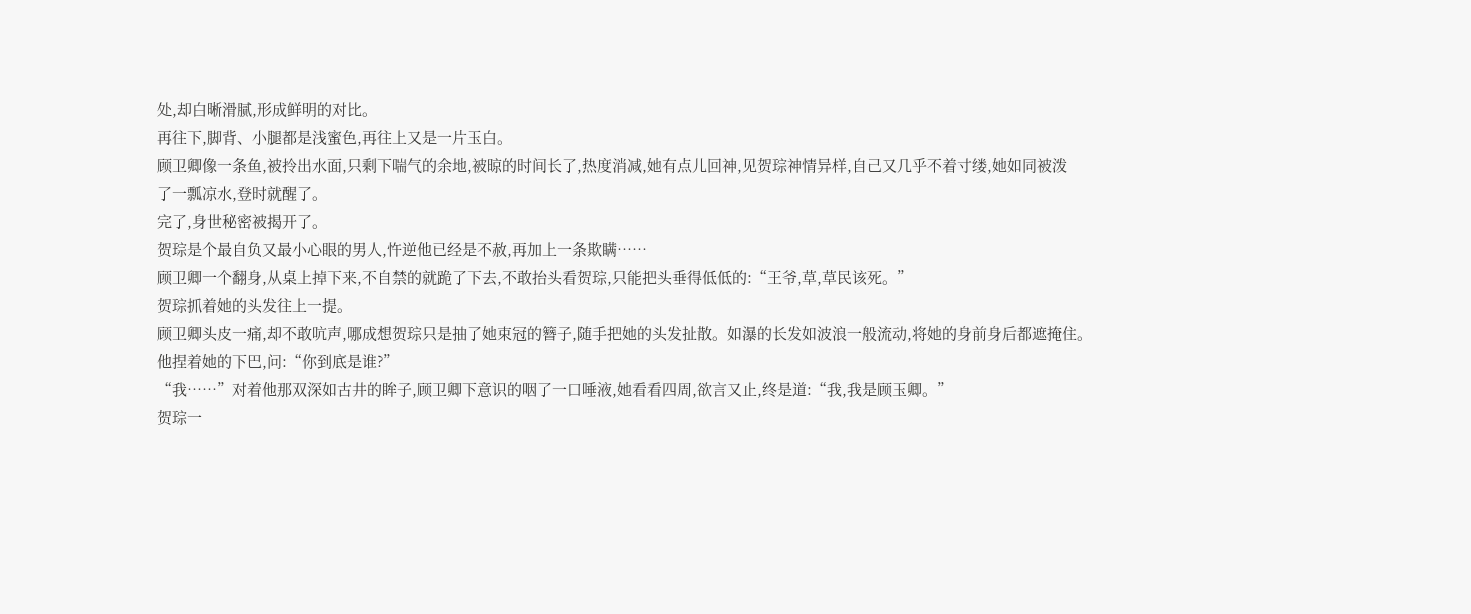处,却白晰滑腻,形成鲜明的对比。
再往下,脚背、小腿都是浅蜜色,再往上又是一片玉白。
顾卫卿像一条鱼,被拎出水面,只剩下喘气的余地,被晾的时间长了,热度消减,她有点儿回神,见贺琮神情异样,自己又几乎不着寸缕,她如同被泼
了一瓢凉水,登时就醒了。
完了,身世秘密被揭开了。
贺琮是个最自负又最小心眼的男人,忤逆他已经是不赦,再加上一条欺瞒……
顾卫卿一个翻身,从桌上掉下来,不自禁的就跪了下去,不敢抬头看贺琮,只能把头垂得低低的:“王爷,草,草民该死。”
贺琮抓着她的头发往上一提。
顾卫卿头皮一痛,却不敢吭声,哪成想贺琮只是抽了她束冠的簪子,随手把她的头发扯散。如瀑的长发如波浪一般流动,将她的身前身后都遮掩住。
他捏着她的下巴,问:“你到底是谁?”
“我……”对着他那双深如古井的眸子,顾卫卿下意识的咽了一口唾液,她看看四周,欲言又止,终是道:“我,我是顾玉卿。”
贺琮一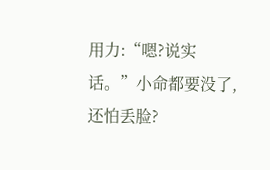用力:“嗯?说实话。”小命都要没了,还怕丢脸?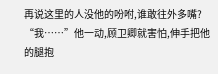再说这里的人没他的吩咐,谁敢往外多嘴?
“我……”他一动,顾卫卿就害怕,伸手把他的腿抱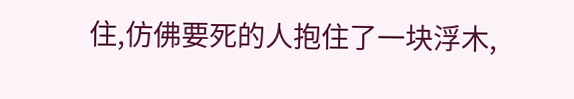住,仿佛要死的人抱住了一块浮木,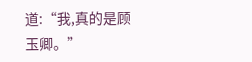道:“我,真的是顾玉卿。”